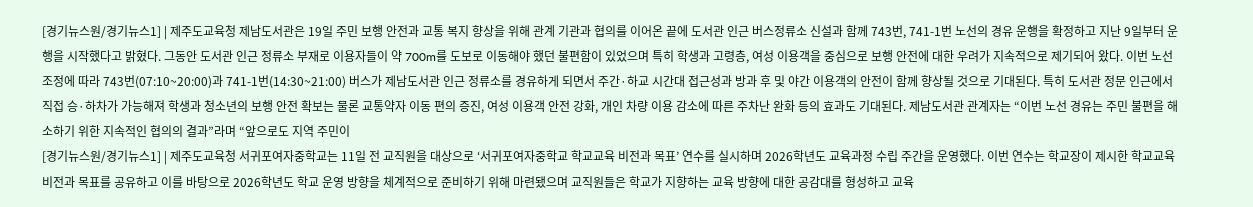[경기뉴스원/경기뉴스1] | 제주도교육청 제남도서관은 19일 주민 보행 안전과 교통 복지 향상을 위해 관계 기관과 협의를 이어온 끝에 도서관 인근 버스정류소 신설과 함께 743번, 741-1번 노선의 경유 운행을 확정하고 지난 9일부터 운행을 시작했다고 밝혔다. 그동안 도서관 인근 정류소 부재로 이용자들이 약 700m를 도보로 이동해야 했던 불편함이 있었으며 특히 학생과 고령층, 여성 이용객을 중심으로 보행 안전에 대한 우려가 지속적으로 제기되어 왔다. 이번 노선 조정에 따라 743번(07:10~20:00)과 741-1번(14:30~21:00) 버스가 제남도서관 인근 정류소를 경유하게 되면서 주간·하교 시간대 접근성과 방과 후 및 야간 이용객의 안전이 함께 향상될 것으로 기대된다. 특히 도서관 정문 인근에서 직접 승·하차가 가능해져 학생과 청소년의 보행 안전 확보는 물론 교통약자 이동 편의 증진, 여성 이용객 안전 강화, 개인 차량 이용 감소에 따른 주차난 완화 등의 효과도 기대된다. 제남도서관 관계자는 “이번 노선 경유는 주민 불편을 해소하기 위한 지속적인 협의의 결과”라며 “앞으로도 지역 주민이
[경기뉴스원/경기뉴스1] | 제주도교육청 서귀포여자중학교는 11일 전 교직원을 대상으로 ‘서귀포여자중학교 학교교육 비전과 목표’ 연수를 실시하며 2026학년도 교육과정 수립 주간을 운영했다. 이번 연수는 학교장이 제시한 학교교육 비전과 목표를 공유하고 이를 바탕으로 2026학년도 학교 운영 방향을 체계적으로 준비하기 위해 마련됐으며 교직원들은 학교가 지향하는 교육 방향에 대한 공감대를 형성하고 교육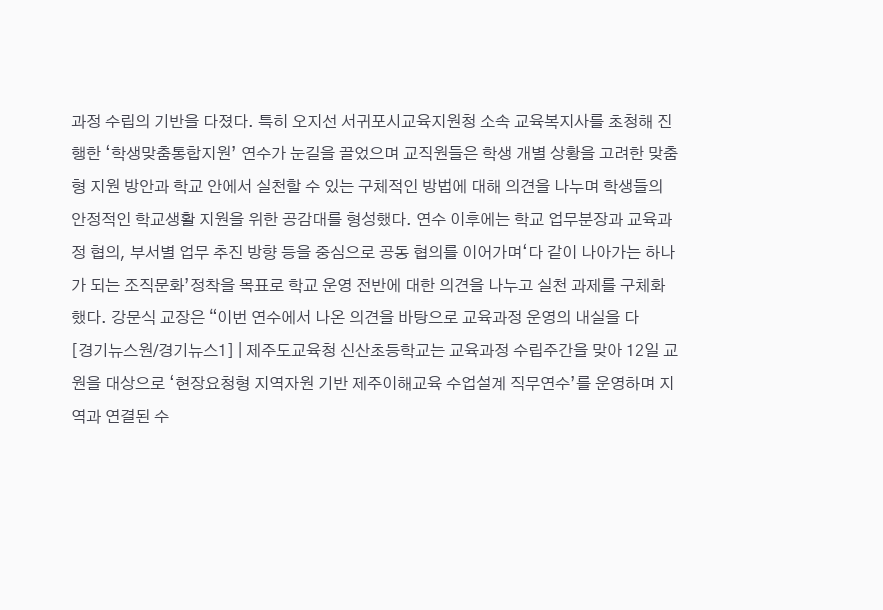과정 수립의 기반을 다졌다. 특히 오지선 서귀포시교육지원청 소속 교육복지사를 초청해 진행한 ‘학생맞춤통합지원’ 연수가 눈길을 끌었으며 교직원들은 학생 개별 상황을 고려한 맞춤형 지원 방안과 학교 안에서 실천할 수 있는 구체적인 방법에 대해 의견을 나누며 학생들의 안정적인 학교생활 지원을 위한 공감대를 형성했다. 연수 이후에는 학교 업무분장과 교육과정 협의, 부서별 업무 추진 방향 등을 중심으로 공동 협의를 이어가며‘다 같이 나아가는 하나가 되는 조직문화’정착을 목표로 학교 운영 전반에 대한 의견을 나누고 실천 과제를 구체화했다. 강문식 교장은 “이번 연수에서 나온 의견을 바탕으로 교육과정 운영의 내실을 다
[경기뉴스원/경기뉴스1] | 제주도교육청 신산초등학교는 교육과정 수립주간을 맞아 12일 교원을 대상으로 ‘현장요청형 지역자원 기반 제주이해교육 수업설계 직무연수’를 운영하며 지역과 연결된 수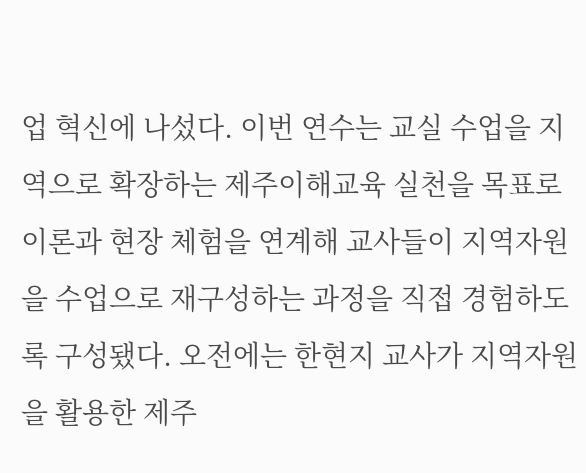업 혁신에 나섰다. 이번 연수는 교실 수업을 지역으로 확장하는 제주이해교육 실천을 목표로 이론과 현장 체험을 연계해 교사들이 지역자원을 수업으로 재구성하는 과정을 직접 경험하도록 구성됐다. 오전에는 한현지 교사가 지역자원을 활용한 제주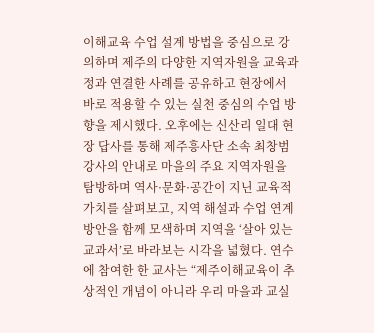이해교육 수업 설계 방법을 중심으로 강의하며 제주의 다양한 지역자원을 교육과정과 연결한 사례를 공유하고 현장에서 바로 적용할 수 있는 실천 중심의 수업 방향을 제시했다. 오후에는 신산리 일대 현장 답사를 통해 제주흥사단 소속 최창범 강사의 안내로 마을의 주요 지역자원을 탐방하며 역사·문화·공간이 지닌 교육적 가치를 살펴보고, 지역 해설과 수업 연계 방안을 함께 모색하며 지역을 ‘살아 있는 교과서’로 바라보는 시각을 넓혔다. 연수에 참여한 한 교사는 “제주이해교육이 추상적인 개념이 아니라 우리 마을과 교실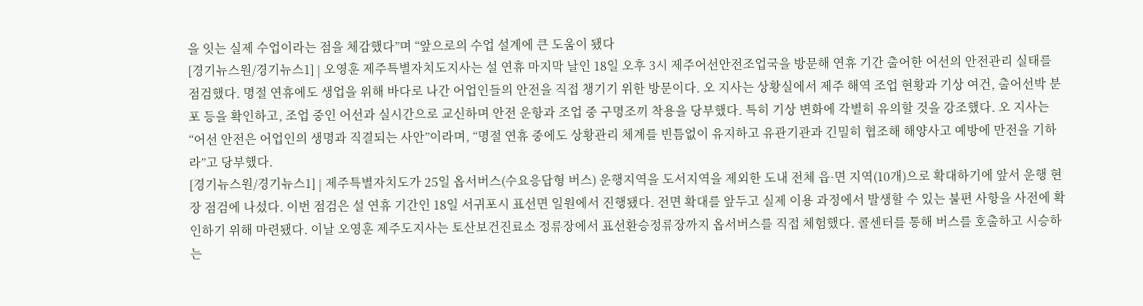을 잇는 실제 수업이라는 점을 체감했다”며 “앞으로의 수업 설계에 큰 도움이 됐다
[경기뉴스원/경기뉴스1] | 오영훈 제주특별자치도지사는 설 연휴 마지막 날인 18일 오후 3시 제주어선안전조업국을 방문해 연휴 기간 출어한 어선의 안전관리 실태를 점검했다. 명절 연휴에도 생업을 위해 바다로 나간 어업인들의 안전을 직접 챙기기 위한 방문이다. 오 지사는 상황실에서 제주 해역 조업 현황과 기상 여건, 출어선박 분포 등을 확인하고, 조업 중인 어선과 실시간으로 교신하며 안전 운항과 조업 중 구명조끼 착용을 당부했다. 특히 기상 변화에 각별히 유의할 것을 강조했다. 오 지사는 “어선 안전은 어업인의 생명과 직결되는 사안”이라며, “명절 연휴 중에도 상황관리 체계를 빈틈없이 유지하고 유관기관과 긴밀히 협조해 해양사고 예방에 만전을 기하라”고 당부했다.
[경기뉴스원/경기뉴스1] | 제주특별자치도가 25일 옵서버스(수요응답형 버스) 운행지역을 도서지역을 제외한 도내 전체 읍·면 지역(10개)으로 확대하기에 앞서 운행 현장 점검에 나섰다. 이번 점검은 설 연휴 기간인 18일 서귀포시 표선면 일원에서 진행됐다. 전면 확대를 앞두고 실제 이용 과정에서 발생할 수 있는 불편 사항을 사전에 확인하기 위해 마련됐다. 이날 오영훈 제주도지사는 토산보건진료소 정류장에서 표선환승정류장까지 옵서버스를 직접 체험했다. 콜센터를 통해 버스를 호출하고 시승하는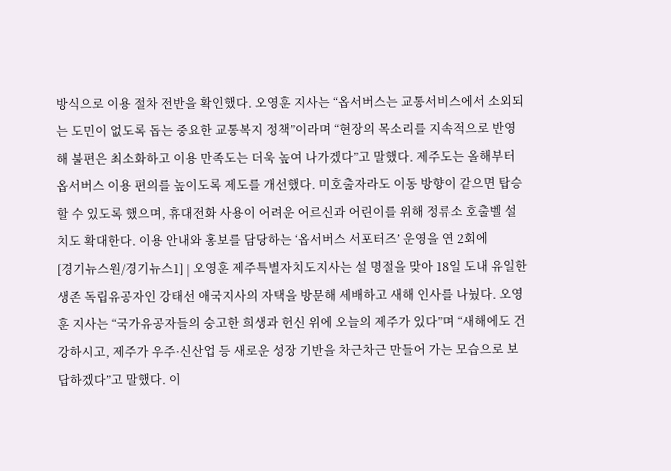방식으로 이용 절차 전반을 확인했다. 오영훈 지사는 “옵서버스는 교통서비스에서 소외되는 도민이 없도록 돕는 중요한 교통복지 정책”이라며 “현장의 목소리를 지속적으로 반영해 불편은 최소화하고 이용 만족도는 더욱 높여 나가겠다”고 말했다. 제주도는 올해부터 옵서버스 이용 편의를 높이도록 제도를 개선했다. 미호출자라도 이동 방향이 같으면 탑승할 수 있도록 했으며, 휴대전화 사용이 어려운 어르신과 어린이를 위해 정류소 호출벨 설치도 확대한다. 이용 안내와 홍보를 담당하는 ‘옵서버스 서포터즈’ 운영을 연 2회에
[경기뉴스원/경기뉴스1] | 오영훈 제주특별자치도지사는 설 명절을 맞아 18일 도내 유일한 생존 독립유공자인 강태선 애국지사의 자택을 방문해 세배하고 새해 인사를 나눴다. 오영훈 지사는 “국가유공자들의 숭고한 희생과 헌신 위에 오늘의 제주가 있다”며 “새해에도 건강하시고, 제주가 우주·신산업 등 새로운 성장 기반을 차근차근 만들어 가는 모습으로 보답하겠다”고 말했다. 이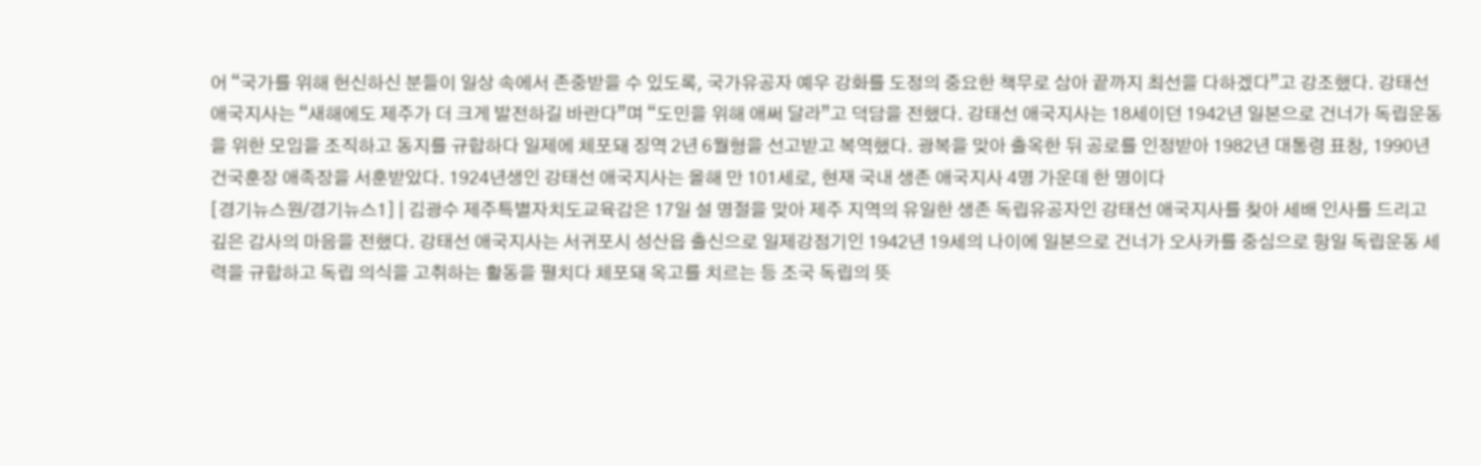어 “국가를 위해 헌신하신 분들이 일상 속에서 존중받을 수 있도록, 국가유공자 예우 강화를 도정의 중요한 책무로 삼아 끝까지 최선을 다하겠다”고 강조했다. 강태선 애국지사는 “새해에도 제주가 더 크게 발전하길 바란다”며 “도민을 위해 애써 달라”고 덕담을 전했다. 강태선 애국지사는 18세이던 1942년 일본으로 건너가 독립운동을 위한 모임을 조직하고 동지를 규합하다 일제에 체포돼 징역 2년 6월형을 선고받고 복역했다. 광복을 맞아 출옥한 뒤 공로를 인정받아 1982년 대통령 표창, 1990년 건국훈장 애족장을 서훈받았다. 1924년생인 강태선 애국지사는 올해 만 101세로, 현재 국내 생존 애국지사 4명 가운데 한 명이다
[경기뉴스원/경기뉴스1] | 김광수 제주특별자치도교육감은 17일 설 명절을 맞아 제주 지역의 유일한 생존 독립유공자인 강태선 애국지사를 찾아 세배 인사를 드리고 깊은 감사의 마음을 전했다. 강태선 애국지사는 서귀포시 성산읍 출신으로 일제강점기인 1942년 19세의 나이에 일본으로 건너가 오사카를 중심으로 항일 독립운동 세력을 규합하고 독립 의식을 고취하는 활동을 펼치다 체포돼 옥고를 치르는 등 조국 독립의 뜻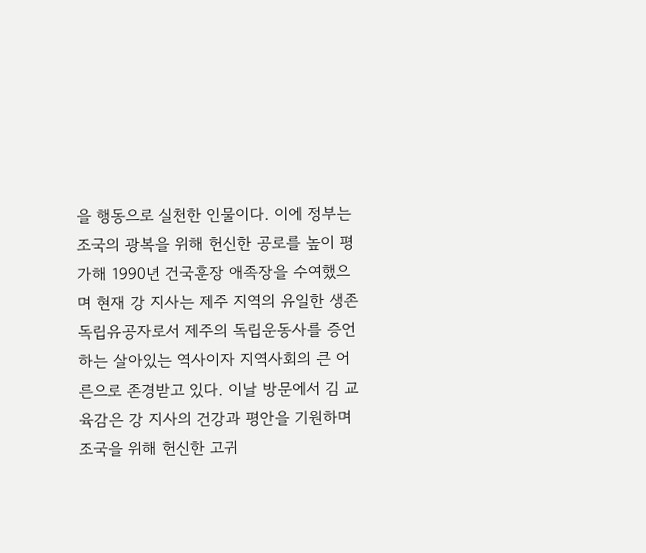을 행동으로 실천한 인물이다. 이에 정부는 조국의 광복을 위해 헌신한 공로를 높이 평가해 1990년 건국훈장 애족장을 수여했으며 현재 강 지사는 제주 지역의 유일한 생존 독립유공자로서 제주의 독립운동사를 증언하는 살아있는 역사이자 지역사회의 큰 어른으로 존경받고 있다. 이날 방문에서 김 교육감은 강 지사의 건강과 평안을 기원하며 조국을 위해 헌신한 고귀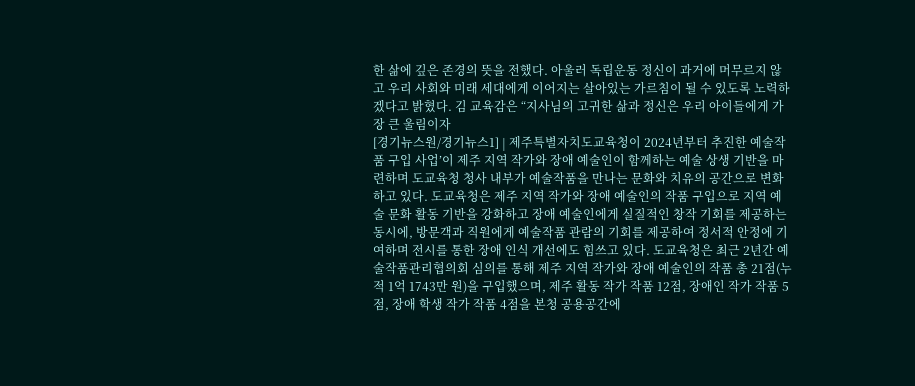한 삶에 깊은 존경의 뜻을 전했다. 아울러 독립운동 정신이 과거에 머무르지 않고 우리 사회와 미래 세대에게 이어지는 살아있는 가르침이 될 수 있도록 노력하겠다고 밝혔다. 김 교육감은 “지사님의 고귀한 삶과 정신은 우리 아이들에게 가장 큰 울림이자
[경기뉴스원/경기뉴스1] | 제주특별자치도교육청이 2024년부터 추진한 예술작품 구입 사업’이 제주 지역 작가와 장애 예술인이 함께하는 예술 상생 기반을 마련하며 도교육청 청사 내부가 예술작품을 만나는 문화와 치유의 공간으로 변화하고 있다. 도교육청은 제주 지역 작가와 장애 예술인의 작품 구입으로 지역 예술 문화 활동 기반을 강화하고 장애 예술인에게 실질적인 창작 기회를 제공하는 동시에, 방문객과 직원에게 예술작품 관람의 기회를 제공하여 정서적 안정에 기여하며 전시를 통한 장애 인식 개선에도 힘쓰고 있다. 도교육청은 최근 2년간 예술작품관리협의회 심의를 통해 제주 지역 작가와 장애 예술인의 작품 총 21점(누적 1억 1743만 원)을 구입했으며, 제주 활동 작가 작품 12점, 장애인 작가 작품 5점, 장애 학생 작가 작품 4점을 본청 공용공간에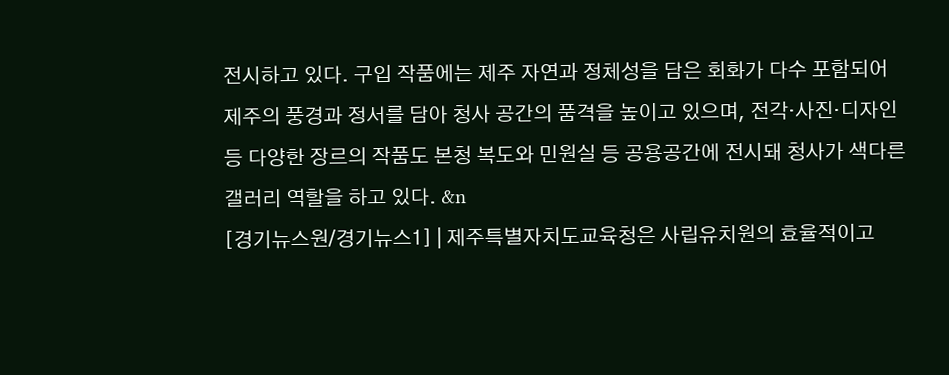전시하고 있다. 구입 작품에는 제주 자연과 정체성을 담은 회화가 다수 포함되어 제주의 풍경과 정서를 담아 청사 공간의 품격을 높이고 있으며, 전각·사진·디자인 등 다양한 장르의 작품도 본청 복도와 민원실 등 공용공간에 전시돼 청사가 색다른 갤러리 역할을 하고 있다. &n
[경기뉴스원/경기뉴스1] | 제주특별자치도교육청은 사립유치원의 효율적이고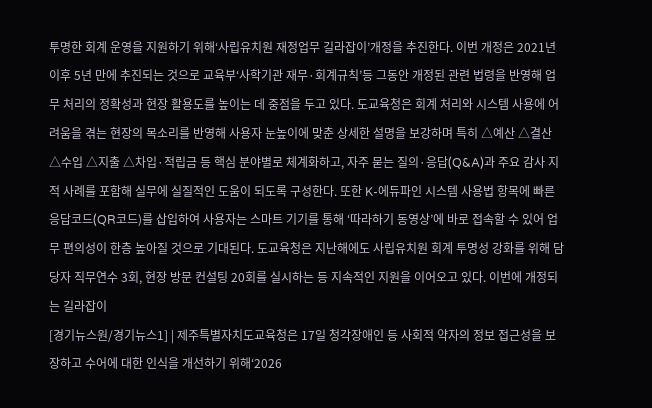투명한 회계 운영을 지원하기 위해‘사립유치원 재정업무 길라잡이’개정을 추진한다. 이번 개정은 2021년 이후 5년 만에 추진되는 것으로 교육부‘사학기관 재무·회계규칙’등 그동안 개정된 관련 법령을 반영해 업무 처리의 정확성과 현장 활용도를 높이는 데 중점을 두고 있다. 도교육청은 회계 처리와 시스템 사용에 어려움을 겪는 현장의 목소리를 반영해 사용자 눈높이에 맞춘 상세한 설명을 보강하며 특히 △예산 △결산 △수입 △지출 △차입·적립금 등 핵심 분야별로 체계화하고, 자주 묻는 질의·응답(Q&A)과 주요 감사 지적 사례를 포함해 실무에 실질적인 도움이 되도록 구성한다. 또한 K-에듀파인 시스템 사용법 항목에 빠른 응답코드(QR코드)를 삽입하여 사용자는 스마트 기기를 통해 ‘따라하기 동영상’에 바로 접속할 수 있어 업무 편의성이 한층 높아질 것으로 기대된다. 도교육청은 지난해에도 사립유치원 회계 투명성 강화를 위해 담당자 직무연수 3회, 현장 방문 컨설팅 20회를 실시하는 등 지속적인 지원을 이어오고 있다. 이번에 개정되는 길라잡이
[경기뉴스원/경기뉴스1] | 제주특별자치도교육청은 17일 청각장애인 등 사회적 약자의 정보 접근성을 보장하고 수어에 대한 인식을 개선하기 위해‘2026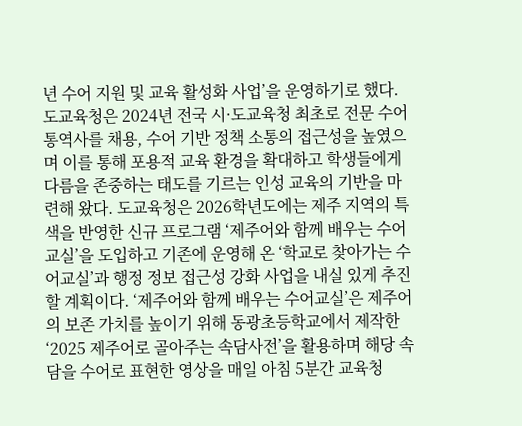년 수어 지원 및 교육 활성화 사업’을 운영하기로 했다. 도교육청은 2024년 전국 시·도교육청 최초로 전문 수어통역사를 채용, 수어 기반 정책 소통의 접근성을 높였으며 이를 통해 포용적 교육 환경을 확대하고 학생들에게 다름을 존중하는 태도를 기르는 인성 교육의 기반을 마련해 왔다. 도교육청은 2026학년도에는 제주 지역의 특색을 반영한 신규 프로그램 ‘제주어와 함께 배우는 수어교실’을 도입하고 기존에 운영해 온 ‘학교로 찾아가는 수어교실’과 행정 정보 접근성 강화 사업을 내실 있게 추진할 계획이다. ‘제주어와 함께 배우는 수어교실’은 제주어의 보존 가치를 높이기 위해 동광초등학교에서 제작한 ‘2025 제주어로 골아주는 속담사전’을 활용하며 해당 속담을 수어로 표현한 영상을 매일 아침 5분간 교육청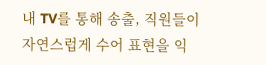내 TV를 통해 송출, 직원들이 자연스럽게 수어 표현을 익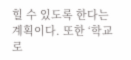힐 수 있도록 한다는 계획이다. 또한 ‘학교로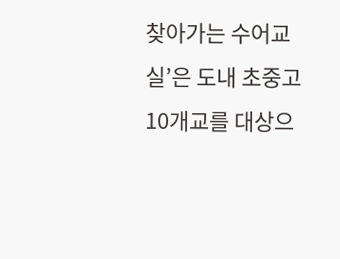찾아가는 수어교실’은 도내 초중고 10개교를 대상으